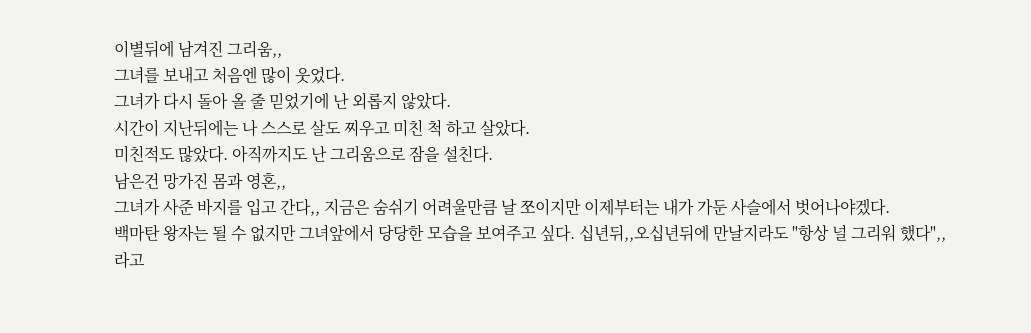이별뒤에 남겨진 그리움,,
그녀를 보내고 처음엔 많이 웃었다.
그녀가 다시 돌아 올 줄 믿었기에 난 외롭지 않았다.
시간이 지난뒤에는 나 스스로 살도 찌우고 미친 척 하고 살았다.
미친적도 많았다. 아직까지도 난 그리움으로 잠을 설친다.
남은건 망가진 몸과 영혼,,
그녀가 사준 바지를 입고 간다,, 지금은 숨쉬기 어려울만큼 날 쪼이지만 이제부터는 내가 가둔 사슬에서 벗어나야겠다.
백마탄 왕자는 될 수 없지만 그녀앞에서 당당한 모습을 보여주고 싶다. 십년뒤,,오십년뒤에 만날지라도 "항상 널 그리워 했다",,라고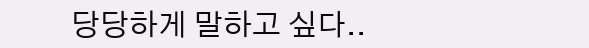당당하게 말하고 싶다..